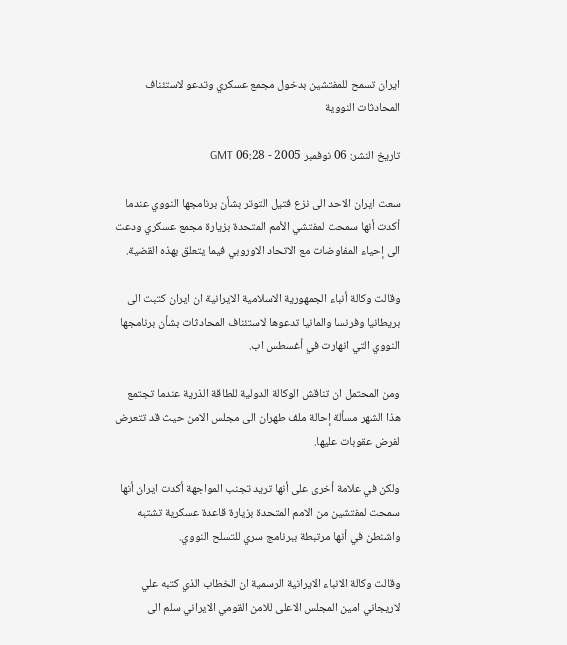ايران تسمح للمفتشين بدخول مجمع عسكري وتدعو لاستئناف المحادثات النووية

تاريخ النشر: 06 نوفمبر 2005 - 06:28 GMT

سعت ايران الاحد الى نزع فتيل التوتر بشأن برنامجها النووي عندما أكدت أنها سمحت لمفتشي الأمم المتحدة بزيارة مجمع عسكري ودعت الى إحياء المفاوضات مع الاتحاد الاوروبي فيما يتعلق بهذه القضية.

وقالت وكالة أنباء الجمهورية الاسلامية الايرانية ان ايران كتبت الى بريطانيا وفرنسا والمانيا تدعوها لاستئناف المحادثات بشأن برنامجها النووي التي انهارت في أغسطس اب.

ومن المحتمل ان تناقش الوكالة الدولية للطاقة الذرية عندما تجتمع هذا الشهر مسألة إحالة ملف طهران الى مجلس الامن حيث قد تتعرض لفرض عقوبات عليها.

ولكن في علامة أخرى على أنها تريد تجنب المواجهة أكدت ايران أنها سمحت لمفتشين من الامم المتحدة بزيارة قاعدة عسكرية تشتبه واشنطن في أنها مرتبطة ببرنامج سري للتسلح النووي.

وقالت وكالة الانباء الايرانية الرسمية ان الخطاب الذي كتبه علي لاريجاني امين المجلس الاعلى للامن القومي الايراني سلم الى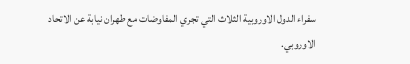سفراء الدول الاوروبية الثلاث التي تجري المفاوضات مع طهران نيابة عن الاتحاد الاوروبي.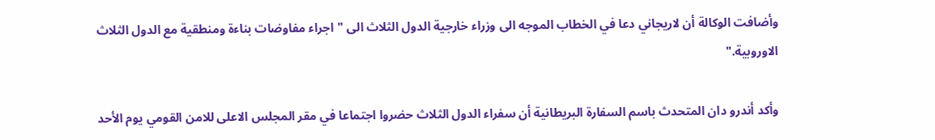وأضافت الوكالة أن لاريجاني دعا في الخطاب الموجه الى وزراء خارجية الدول الثلاث الى "اجراء مفاوضات بناءة ومنطقية مع الدول الثلاث الاوروبية."

وأكد أندرو دان المتحدث باسم السفارة البريطانية أن سفراء الدول الثلاث حضروا اجتماعا في مقر المجلس الاعلى للامن القومي يوم الأحد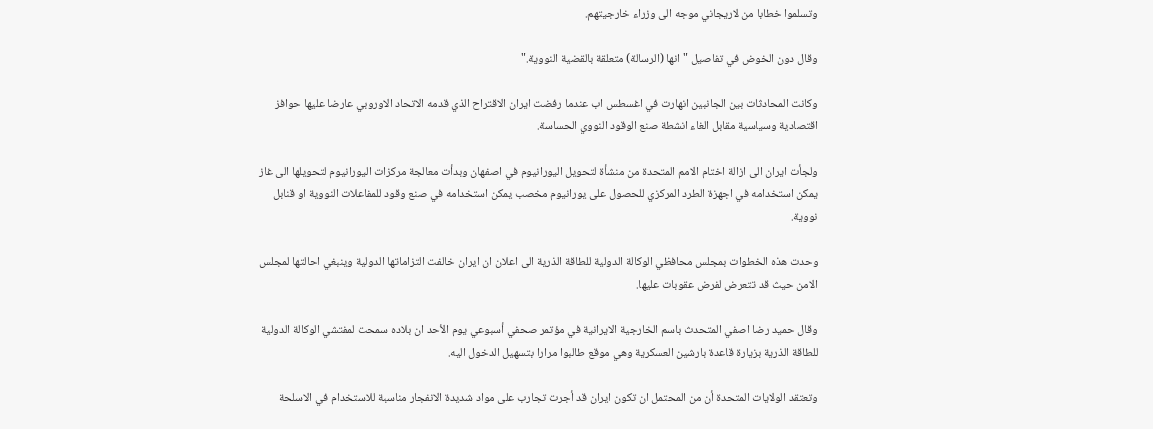وتسلموا خطابا من لاريجاني موجه الى وزراء خارجيتهم.

وقال دون الخوض في تفاصيل "انها (الرسالة) متعلقة بالقضية النووية."

وكانت المحادثات بين الجانبين انهارت في اغسطس اب عندما رفضت ايران الاقتراح الذي قدمه الاتحاد الاوروبي عارضا عليها حوافز اقتصادية وسياسية مقابل الغاء انشطة صنع الوقود النووي الحساسة.

ولجأت ايران الى ازالة اختام الامم المتحدة من منشأة لتحويل اليورانيوم في اصفهان وبدأت معالجة مركزات اليورانيوم لتحويلها الى غاز يمكن استخدامه في اجهزة الطرد المركزي للحصول على يورانيوم مخصب يمكن استخدامه في صنع وقود للمفاعلات النووية او قنابل نووية.

وحدت هذه الخطوات بمجلس محافظي الوكالة الدولية للطاقة الذرية الى اعلان ان ايران خالفت التزاماتها الدولية وينبغي احالتها لمجلس الامن حيث قد تتعرض لفرض عقوبات عليها.

وقال حميد رضا اصفي المتحدث باسم الخارجية الايرانية في مؤتمر صحفي أسبوعي يوم الأحد ان بلاده سمحت لمفتشي الوكالة الدولية للطاقة الذرية بزيارة قاعدة بارشين العسكرية وهي موقع طالبوا مرارا بتسهيل الدخول اليه.

وتعتقد الولايات المتحدة أن من المحتمل ان تكون ايران قد أجرت تجارب على مواد شديدة الانفجار مناسبة للاستخدام في الاسلحة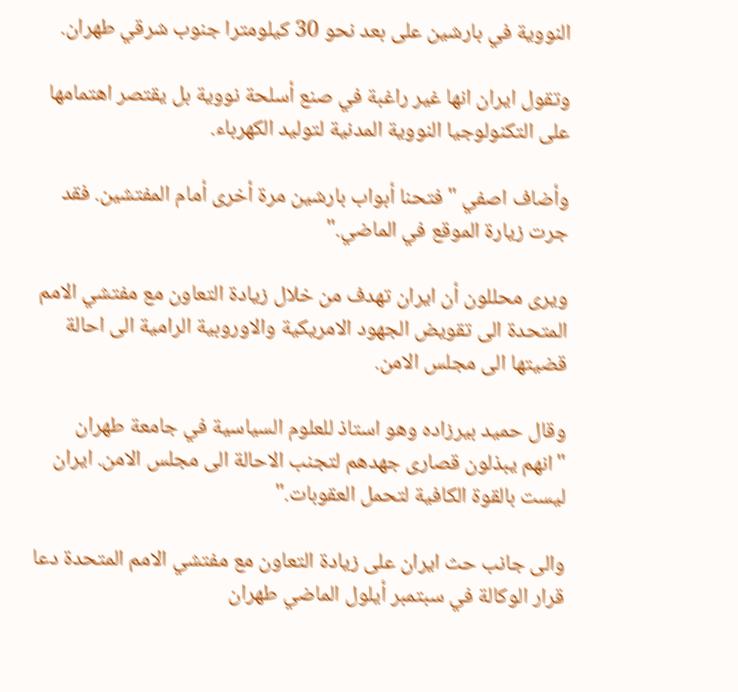النووية في بارشين على بعد نحو 30 كيلومترا جنوب شرقي طهران.

وتقول ايران انها غير راغبة في صنع أسلحة نووية بل يقتصر اهتمامها على التكنولوجيا النووية المدنية لتوليد الكهرباء.

وأضاف اصفي "فتحنا أبواب بارشين مرة أخرى أمام المفتشين. فقد جرت زيارة الموقع في الماضي."

ويرى محللون أن ايران تهدف من خلال زيادة التعاون مع مفتشي الامم المتحدة الى تقويض الجهود الامريكية والاوروبية الرامية الى احالة قضيتها الى مجلس الامن.

وقال حميد بيرزاده وهو استاذ للعلوم السياسية في جامعة طهران "انهم يبذلون قصارى جهدهم لتجنب الاحالة الى مجلس الامن. ايران ليست بالقوة الكافية لتحمل العقوبات."

والى جانب حث ايران على زيادة التعاون مع مفتشي الامم المتحدة دعا قرار الوكالة في سبتمبر أيلول الماضي طهران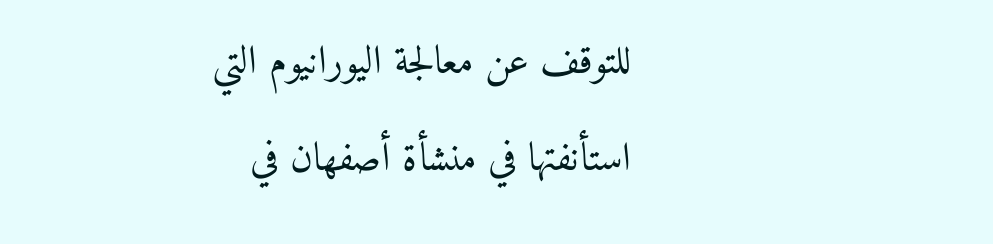للتوقف عن معالجة اليورانيوم التي استأنفتها في منشأة أصفهان في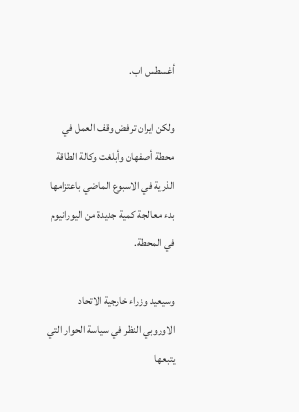أغسطس اب.

ولكن ايران ترفض وقف العمل في محطة أصفهان وأبلغت وكالة الطاقة الذرية في الاسبوع الماضي باعتزامها بدء معالجة كمية جديدة من اليورانيوم في المحطة.

وسيعيد وزراء خارجية الاتحاد الاوروبي النظر في سياسة الحوار التي يتبعها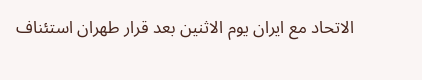الاتحاد مع ايران يوم الاثنين بعد قرار طهران استئناف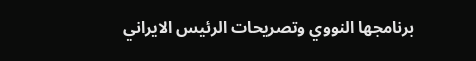برنامجها النووي وتصريحات الرئيس الايراني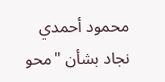محمود أحمدي نجاد بشأن "محو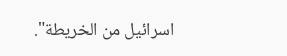اسرائيل من الخريطة".